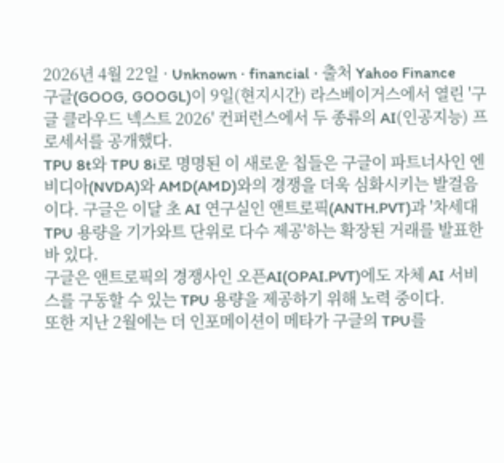2026년 4월 22일 · Unknown · financial · 출처 Yahoo Finance
구글(GOOG, GOOGL)이 9일(현지시간) 라스베이거스에서 열린 '구글 클라우드 넥스트 2026' 컨퍼런스에서 두 종류의 AI(인공지능) 프로세서를 공개했다.
TPU 8t와 TPU 8i로 명명된 이 새로운 칩들은 구글이 파트너사인 엔비디아(NVDA)와 AMD(AMD)와의 경쟁을 더욱 심화시키는 발걸음이다. 구글은 이달 초 AI 연구실인 앤트로픽(ANTH.PVT)과 '차세대 TPU 용량을 기가와트 단위로 다수 제공'하는 확장된 거래를 발표한 바 있다.
구글은 앤트로픽의 경쟁사인 오픈AI(OPAI.PVT)에도 자체 AI 서비스를 구동할 수 있는 TPU 용량을 제공하기 위해 노력 중이다.
또한 지난 2월에는 더 인포메이션이 메타가 구글의 TPU를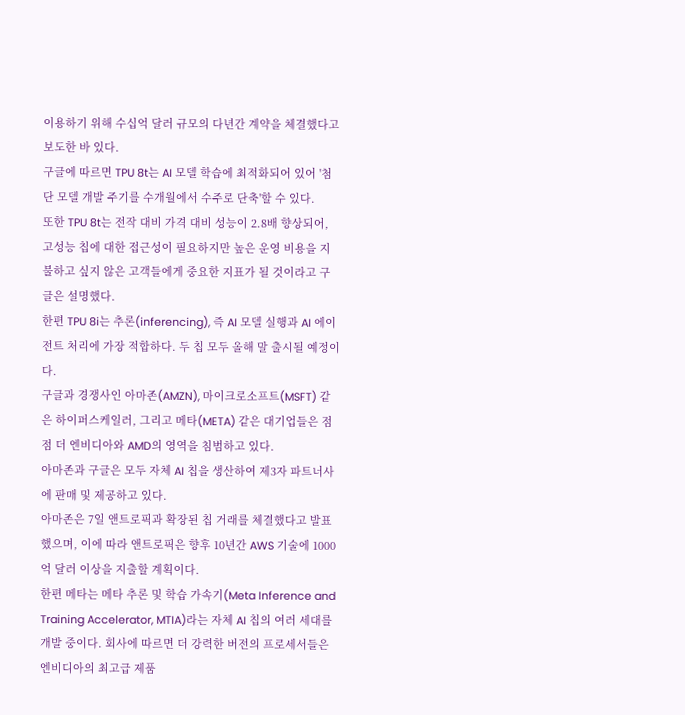이용하기 위해 수십억 달러 규모의 다년간 계약을 체결했다고 보도한 바 있다.
구글에 따르면 TPU 8t는 AI 모델 학습에 최적화되어 있어 '첨단 모델 개발 주기를 수개월에서 수주로 단축'할 수 있다.
또한 TPU 8t는 전작 대비 가격 대비 성능이 2.8배 향상되어, 고성능 칩에 대한 접근성이 필요하지만 높은 운영 비용을 지불하고 싶지 않은 고객들에게 중요한 지표가 될 것이라고 구글은 설명했다.
한편 TPU 8i는 추론(inferencing), 즉 AI 모델 실행과 AI 에이전트 처리에 가장 적합하다. 두 칩 모두 올해 말 출시될 예정이다.
구글과 경쟁사인 아마존(AMZN), 마이크로소프트(MSFT) 같은 하이퍼스케일러, 그리고 메타(META) 같은 대기업들은 점점 더 엔비디아와 AMD의 영역을 침범하고 있다.
아마존과 구글은 모두 자체 AI 칩을 생산하여 제3자 파트너사에 판매 및 제공하고 있다.
아마존은 7일 앤트로픽과 확장된 칩 거래를 체결했다고 발표했으며, 이에 따라 앤트로픽은 향후 10년간 AWS 기술에 1000억 달러 이상을 지출할 계획이다.
한편 메타는 메타 추론 및 학습 가속기(Meta Inference and Training Accelerator, MTIA)라는 자체 AI 칩의 여러 세대를 개발 중이다. 회사에 따르면 더 강력한 버전의 프로세서들은 엔비디아의 최고급 제품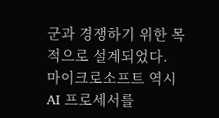군과 경쟁하기 위한 목적으로 설계되었다.
마이크로소프트 역시 AI 프로세서를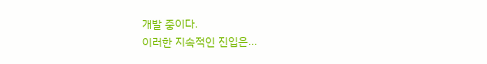개발 중이다.
이러한 지속적인 진입은...